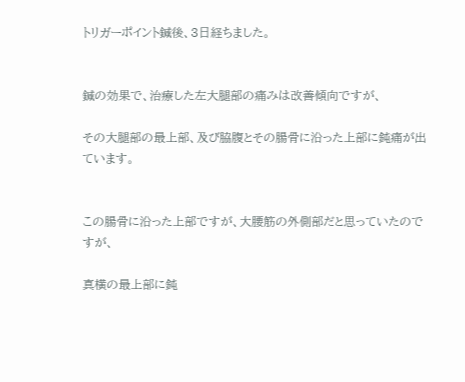トリガーポイント鍼後、3日経ちました。


鍼の効果で、治療した左大腿部の痛みは改善傾向ですが、

その大腿部の最上部、及び脇腹とその腸骨に沿った上部に鈍痛が出ています。


この腸骨に沿った上部ですが、大腰筋の外側部だと思っていたのですが、

真横の最上部に鈍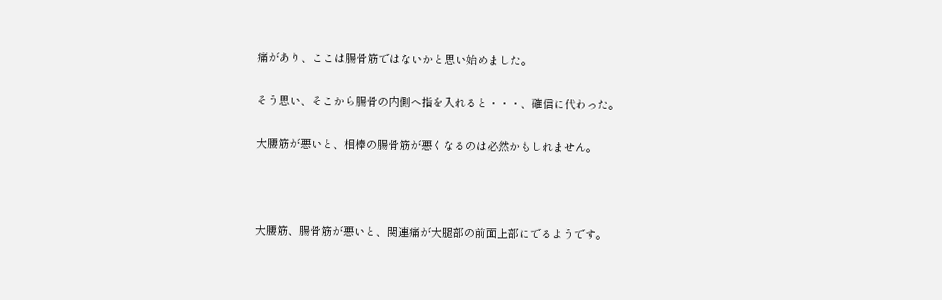痛があり、ここは腸骨筋ではないかと思い始めました。

そう思い、そこから腸骨の内側へ指を入れると・・・、確信に代わった。

大腰筋が悪いと、相棒の腸骨筋が悪くなるのは必然かもしれません。



大腰筋、腸骨筋が悪いと、関連痛が大腿部の前面上部にでるようです。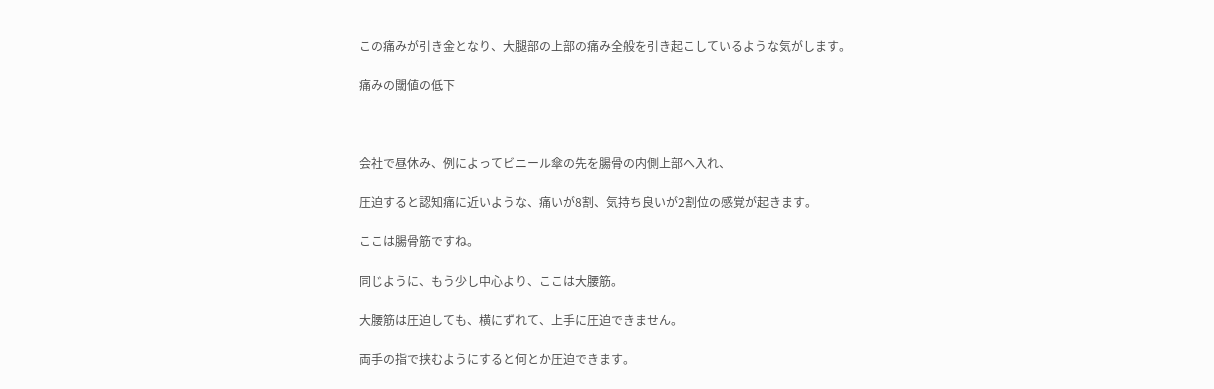この痛みが引き金となり、大腿部の上部の痛み全般を引き起こしているような気がします。

痛みの閾値の低下



会社で昼休み、例によってビニール傘の先を腸骨の内側上部へ入れ、

圧迫すると認知痛に近いような、痛いが8割、気持ち良いが2割位の感覚が起きます。

ここは腸骨筋ですね。

同じように、もう少し中心より、ここは大腰筋。

大腰筋は圧迫しても、横にずれて、上手に圧迫できません。

両手の指で挟むようにすると何とか圧迫できます。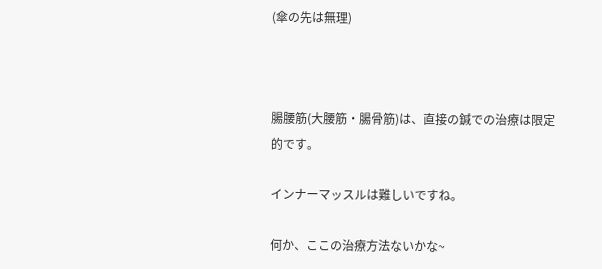(傘の先は無理)



腸腰筋(大腰筋・腸骨筋)は、直接の鍼での治療は限定的です。

インナーマッスルは難しいですね。

何か、ここの治療方法ないかな~